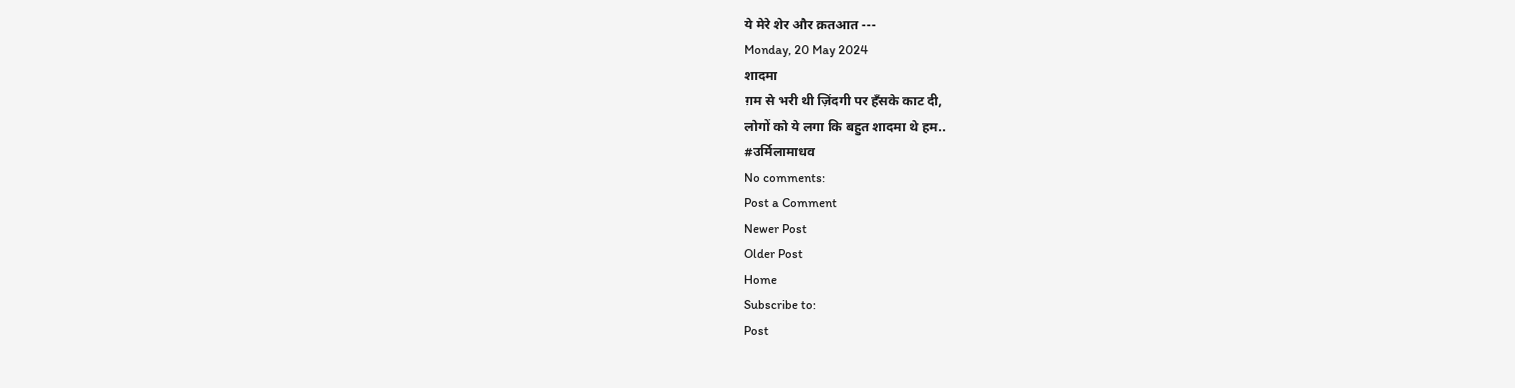ये मेरे शेर और क़तआत ---
Monday, 20 May 2024
शादमा
ग़म से भरी थी ज़िंदगी पर हँसके काट दी,
लोगों को ये लगा कि बहुत शादमा थे हम..
#उर्मिलामाधव
No comments:
Post a Comment
Newer Post
Older Post
Home
Subscribe to:
Post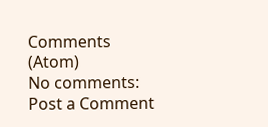Comments (Atom)
No comments:
Post a Comment